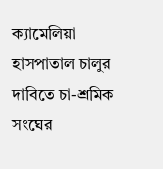ক্যামেলিয়া হাসপাতাল চালুর দাবিতে চা-শ্রমিক সংঘের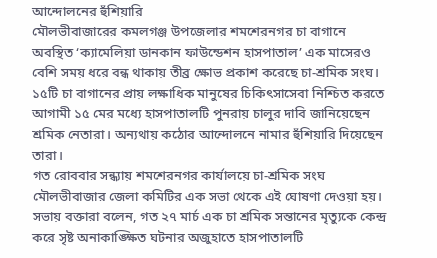আন্দোলনের হুঁশিয়ারি
মৌলভীবাজারের কমলগঞ্জ উপজেলার শমশেরনগর চা বাগানে অবস্থিত ‘ক্যামেলিয়া ডানকান ফাউন্ডেশন হাসপাতাল’ এক মাসেরও বেশি সময় ধরে বন্ধ থাকায় তীব্র ক্ষোভ প্রকাশ করেছে চা-শ্রমিক সংঘ। ১৫টি চা বাগানের প্রায় লক্ষাধিক মানুষের চিকিৎসাসেবা নিশ্চিত করতে আগামী ১৫ মের মধ্যে হাসপাতালটি পুনরায় চালুর দাবি জানিয়েছেন শ্রমিক নেতারা। অন্যথায় কঠোর আন্দোলনে নামার হুঁশিয়ারি দিয়েছেন তারা।
গত রোববার সন্ধ্যায় শমশেরনগর কার্যালয়ে চা-শ্রমিক সংঘ মৌলভীবাজার জেলা কমিটির এক সভা থেকে এই ঘোষণা দেওয়া হয়। সভায় বক্তারা বলেন, গত ২৭ মার্চ এক চা শ্রমিক সন্তানের মৃত্যুকে কেন্দ্র করে সৃষ্ট অনাকাঙ্ক্ষিত ঘটনার অজুহাতে হাসপাতালটি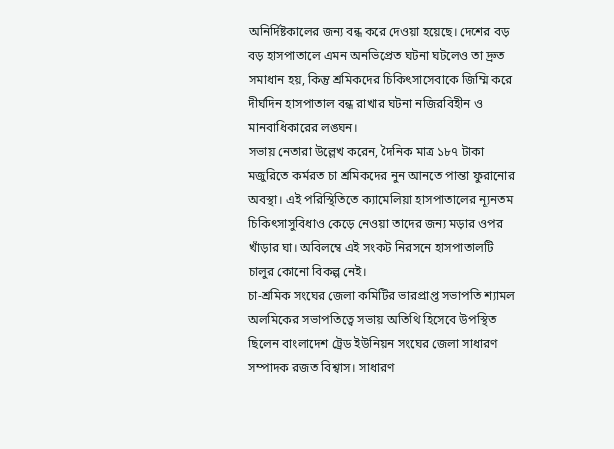অনির্দিষ্টকালের জন্য বন্ধ করে দেওয়া হয়েছে। দেশের বড় বড় হাসপাতালে এমন অনভিপ্রেত ঘটনা ঘটলেও তা দ্রুত সমাধান হয়, কিন্তু শ্রমিকদের চিকিৎসাসেবাকে জিম্মি করে দীর্ঘদিন হাসপাতাল বন্ধ রাখার ঘটনা নজিরবিহীন ও মানবাধিকারের লঙ্ঘন।
সভায় নেতারা উল্লেখ করেন, দৈনিক মাত্র ১৮৭ টাকা মজুরিতে কর্মরত চা শ্রমিকদের নুন আনতে পান্তা ফুরানোর অবস্থা। এই পরিস্থিতিতে ক্যামেলিয়া হাসপাতালের ন্যূনতম চিকিৎসাসুবিধাও কেড়ে নেওয়া তাদের জন্য মড়ার ওপর খাঁড়ার ঘা। অবিলম্বে এই সংকট নিরসনে হাসপাতালটি চালুর কোনো বিকল্প নেই।
চা-শ্রমিক সংঘের জেলা কমিটির ভারপ্রাপ্ত সভাপতি শ্যামল অলমিকের সভাপতিত্বে সভায় অতিথি হিসেবে উপস্থিত ছিলেন বাংলাদেশ ট্রেড ইউনিয়ন সংঘের জেলা সাধারণ সম্পাদক রজত বিশ্বাস। সাধারণ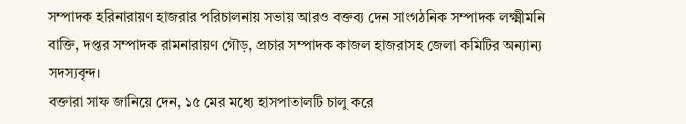সম্পাদক হরিনারায়ণ হাজরার পরিচালনায় সভায় আরও বক্তব্য দেন সাংগঠনিক সম্পাদক লক্ষ্মীমনি বাক্তি, দপ্তর সম্পাদক রামনারায়ণ গৌড়, প্রচার সম্পাদক কাজল হাজরাসহ জেলা কমিটির অন্যান্য সদস্যবৃন্দ।
বক্তারা সাফ জানিয়ে দেন, ১৫ মের মধ্যে হাসপাতালটি চালু করে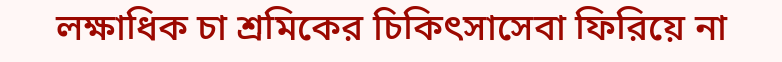লক্ষাধিক চা শ্রমিকের চিকিৎসাসেবা ফিরিয়ে না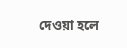দেওয়া হলে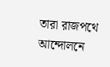তারা রাজপথে আন্দোলনে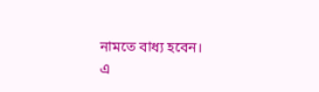নামতে বাধ্য হবেন।
এ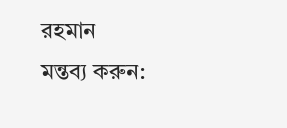রহমান
মন্তব্য করুন: